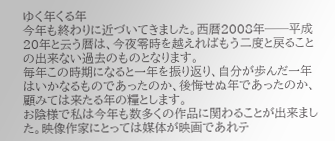ゆく年くる年
今年も終わりに近づいてきました。西暦2008年──平成20年と云う暦は、今夜零時を越えればもう二度と戻ることの出来ない過去のものとなります。
毎年この時期になると一年を振り返り、自分が歩んだ一年はいかなるものであったのか、後悔せぬ年であったのか、顧みては来たる年の糧とします。
お陰様で私は今年も数多くの作品に関わることが出来ました。映像作家にとっては媒体が映画であれテ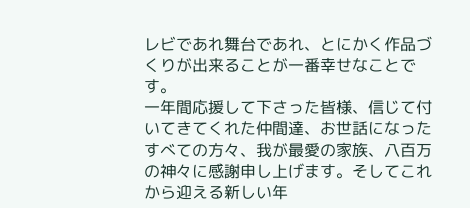レビであれ舞台であれ、とにかく作品づくりが出来ることが一番幸せなことです。
一年間応援して下さった皆様、信じて付いてきてくれた仲間達、お世話になったすべての方々、我が最愛の家族、八百万の神々に感謝申し上げます。そしてこれから迎える新しい年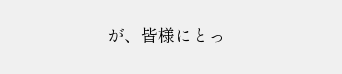が、皆様にとっ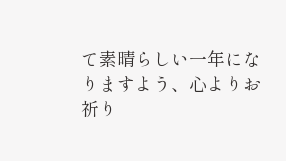て素晴らしい一年になりますよう、心よりお祈り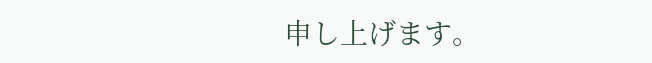申し上げます。